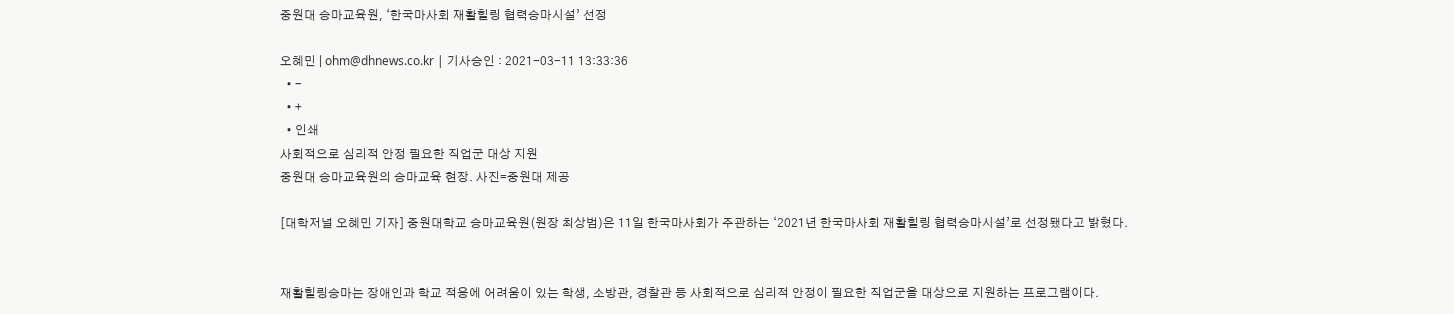중원대 승마교육원, ‘한국마사회 재활힐링 협력승마시설’ 선정

오혜민 | ohm@dhnews.co.kr | 기사승인 : 2021-03-11 13:33:36
  • -
  • +
  • 인쇄
사회적으로 심리적 안정 필요한 직업군 대상 지원
중원대 승마교육원의 승마교육 현장. 사진=중원대 제공

[대학저널 오혜민 기자] 중원대학교 승마교육원(원장 최상범)은 11일 한국마사회가 주관하는 ‘2021년 한국마사회 재활힐링 협력승마시설’로 선정됐다고 밝혔다.


재활힐링승마는 장애인과 학교 적응에 어려움이 있는 학생, 소방관, 경찰관 등 사회적으로 심리적 안정이 필요한 직업군을 대상으로 지원하는 프로그램이다.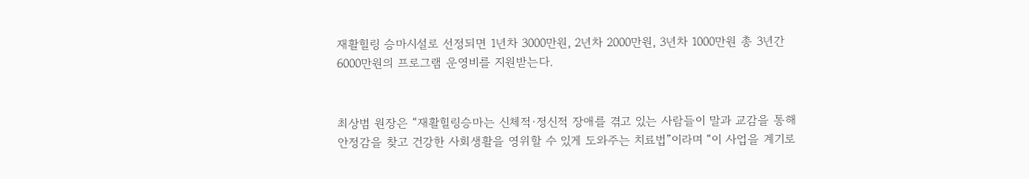재활힐링 승마시설로 선정되면 1년차 3000만원, 2년차 2000만원, 3년차 1000만원 총 3년간 6000만원의 프로그램 운영비를 지원받는다.


최상범 원장은 “재활힐링승마는 신체적·정신적 장애를 겪고 있는 사람들이 말과 교감을 통해 안정감을 찾고 건강한 사회생활을 영위할 수 있게 도와주는 치료법”이라며 “이 사업을 계기로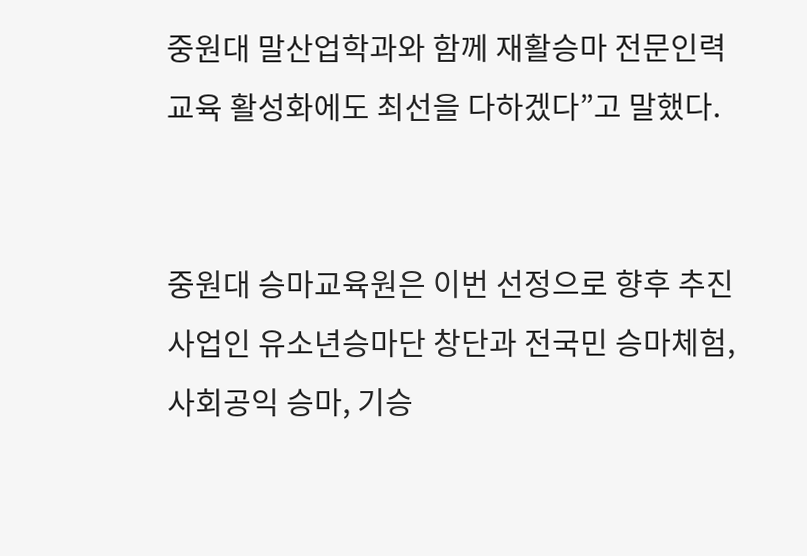중원대 말산업학과와 함께 재활승마 전문인력 교육 활성화에도 최선을 다하겠다”고 말했다.


중원대 승마교육원은 이번 선정으로 향후 추진 사업인 유소년승마단 창단과 전국민 승마체험, 사회공익 승마, 기승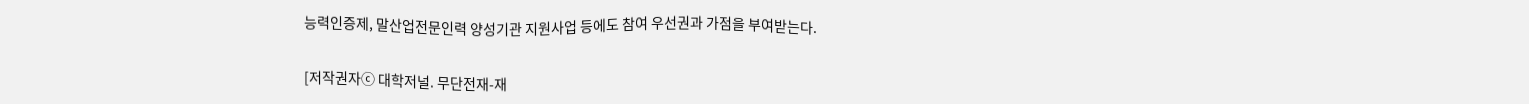능력인증제, 말산업전문인력 양성기관 지원사업 등에도 참여 우선권과 가점을 부여받는다.


[저작권자ⓒ 대학저널. 무단전재-재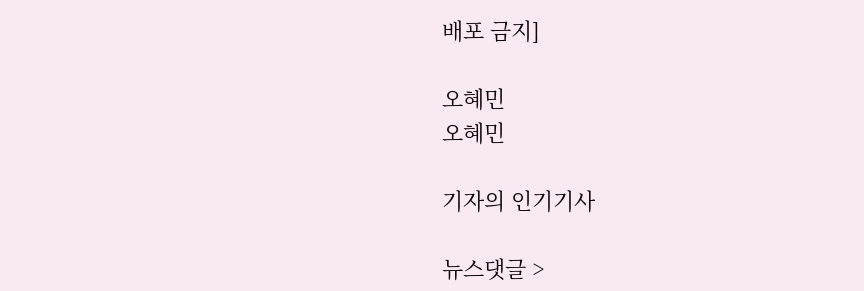배포 금지]

오혜민
오혜민

기자의 인기기사

뉴스댓글 >